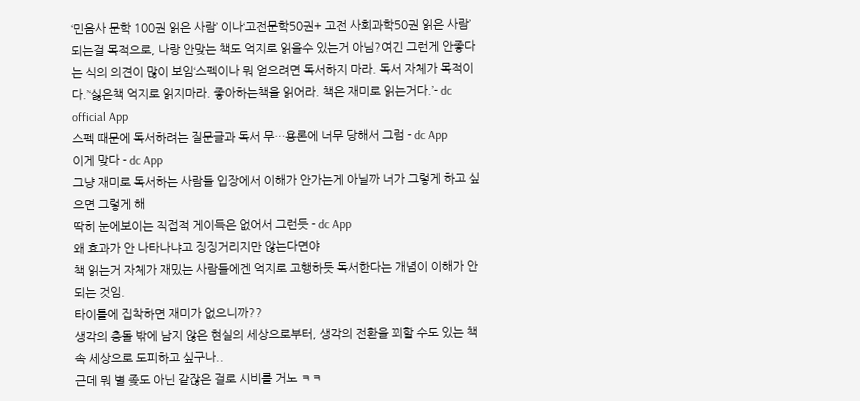‘민음사 문학 100권 읽은 사람’ 이나‘고전문학50권+ 고전 사회과학50권 읽은 사람’ 되는걸 목적으로, 나랑 안맞는 책도 억지로 읽을수 있는거 아님?여긴 그런게 안좋다는 식의 의견이 많이 보임‘스펙이나 뭐 얻으려면 독서하지 마라. 독서 자체가 목적이다.’‘싫은책 억지로 읽지마라. 좋아하는책을 읽어라. 책은 재미로 읽는거다.’- dc official App
스펙 때문에 독서하려는 질문글과 독서 무…용론에 너무 당해서 그럼 - dc App
이게 맞다 - dc App
그냥 재미로 독서하는 사람들 입장에서 이해가 안가는게 아닐까 너가 그렇게 하고 싶으면 그렇게 해
딱히 눈에보이는 직접적 게이득은 없어서 그런듯 - dc App
왜 효과가 안 나타나냐고 징징거리지만 않는다면야
책 읽는거 자체가 재밌는 사람들에겐 억지로 고행하듯 독서한다는 개념이 이해가 안되는 것임.
타이틀에 집착하면 재미가 없으니까??
생각의 충돌 밖에 남지 않은 현실의 세상으로부터, 생각의 전환을 꾀할 수도 있는 책 속 세상으로 도피하고 싶구나..
근데 뭐 별 좆도 아닌 같잖은 걸로 시비를 거노 ㅋㅋ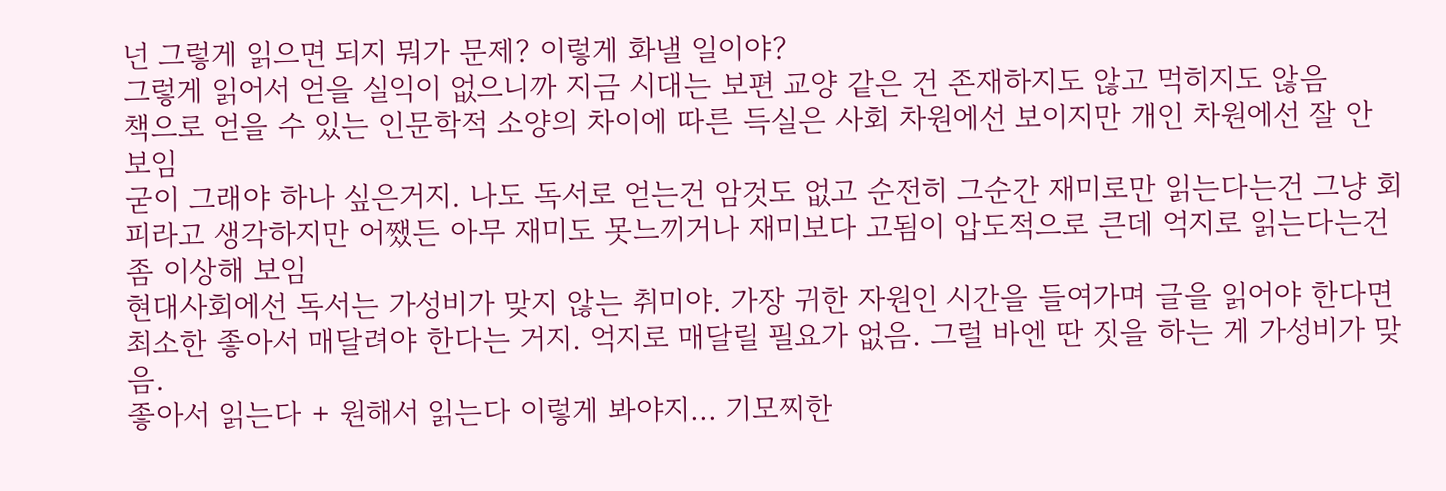넌 그렇게 읽으면 되지 뭐가 문제? 이렇게 화낼 일이야?
그렇게 읽어서 얻을 실익이 없으니까 지금 시대는 보편 교양 같은 건 존재하지도 않고 먹히지도 않음
책으로 얻을 수 있는 인문학적 소양의 차이에 따른 득실은 사회 차원에선 보이지만 개인 차원에선 잘 안 보임
굳이 그래야 하나 싶은거지. 나도 독서로 얻는건 암것도 없고 순전히 그순간 재미로만 읽는다는건 그냥 회피라고 생각하지만 어쨌든 아무 재미도 못느끼거나 재미보다 고됨이 압도적으로 큰데 억지로 읽는다는건 좀 이상해 보임
현대사회에선 독서는 가성비가 맞지 않는 취미야. 가장 귀한 자원인 시간을 들여가며 글을 읽어야 한다면 최소한 좋아서 매달려야 한다는 거지. 억지로 매달릴 필요가 없음. 그럴 바엔 딴 짓을 하는 게 가성비가 맞음.
좋아서 읽는다 + 원해서 읽는다 이렇게 봐야지... 기모찌한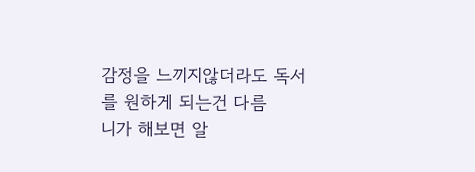감정을 느끼지않더라도 독서를 원하게 되는건 다름
니가 해보면 알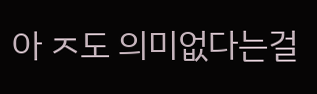아 ㅈ도 의미없다는걸